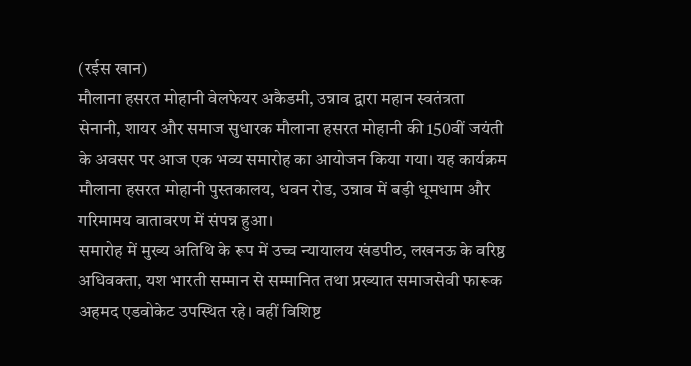(रईस खान)
मौलाना हसरत मोहानी वेलफेयर अकैडमी, उन्नाव द्वारा महान स्वतंत्रता सेनानी, शायर और समाज सुधारक मौलाना हसरत मोहानी की 150वीं जयंती के अवसर पर आज एक भव्य समारोह का आयोजन किया गया। यह कार्यक्रम मौलाना हसरत मोहानी पुस्तकालय, धवन रोड, उन्नाव में बड़ी धूमधाम और गरिमामय वातावरण में संपन्न हुआ।
समारोह में मुख्य अतिथि के रूप में उच्च न्यायालय खंडपीठ, लखनऊ के वरिष्ठ अधिवक्ता, यश भारती सम्मान से सम्मानित तथा प्रख्यात समाजसेवी फारूक अहमद एडवोकेट उपस्थित रहे। वहीं विशिष्ट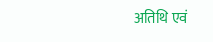अतिथि एवं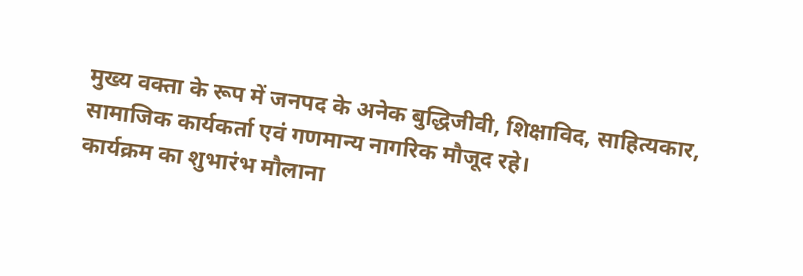मुख्य वक्ता के रूप में जनपद के अनेक बुद्धिजीवी, शिक्षाविद, साहित्यकार, सामाजिक कार्यकर्ता एवं गणमान्य नागरिक मौजूद रहे।
कार्यक्रम का शुभारंभ मौलाना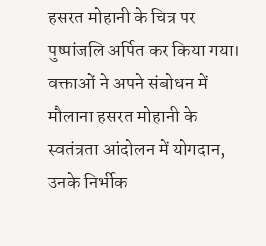हसरत मोहानी के चित्र पर पुष्पांजलि अर्पित कर किया गया। वक्ताओं ने अपने संबोधन में मौलाना हसरत मोहानी के स्वतंत्रता आंदोलन में योगदान, उनके निर्भीक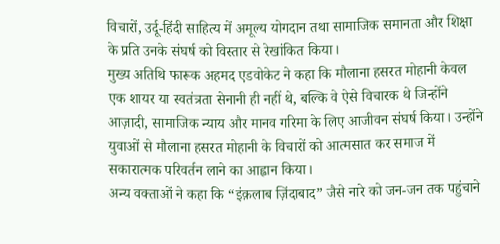विचारों, उर्दू-हिंदी साहित्य में अमूल्य योगदान तथा सामाजिक समानता और शिक्षा के प्रति उनके संघर्ष को विस्तार से रेखांकित किया।
मुख्य अतिथि फारूक अहमद एडवोकेट ने कहा कि मौलाना हसरत मोहानी केवल एक शायर या स्वतंत्रता सेनानी ही नहीं थे, बल्कि वे ऐसे विचारक थे जिन्होंने आज़ादी, सामाजिक न्याय और मानव गरिमा के लिए आजीवन संघर्ष किया। उन्होंने युवाओं से मौलाना हसरत मोहानी के विचारों को आत्मसात कर समाज में सकारात्मक परिवर्तन लाने का आह्वान किया।
अन्य वक्ताओं ने कहा कि “इंक़लाब ज़िंदाबाद” जैसे नारे को जन-जन तक पहुंचाने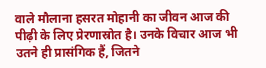वाले मौलाना हसरत मोहानी का जीवन आज की पीढ़ी के लिए प्रेरणास्रोत है। उनके विचार आज भी उतने ही प्रासंगिक हैं, जितने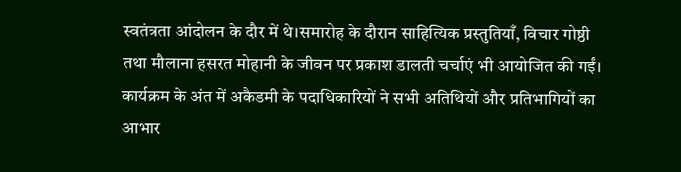स्वतंत्रता आंदोलन के दौर में थे।समारोह के दौरान साहित्यिक प्रस्तुतियाँ, विचार गोष्ठी तथा मौलाना हसरत मोहानी के जीवन पर प्रकाश डालती चर्चाएं भी आयोजित की गईं।
कार्यक्रम के अंत में अकैडमी के पदाधिकारियों ने सभी अतिथियों और प्रतिभागियों का आभार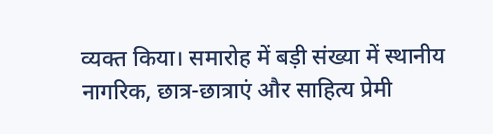व्यक्त किया। समारोह में बड़ी संख्या में स्थानीय नागरिक, छात्र-छात्राएं और साहित्य प्रेमी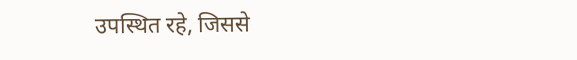उपस्थित रहे, जिससे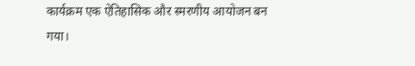कार्यक्रम एक ऐतिहासिक और स्मरणीय आयोजन बन गया।